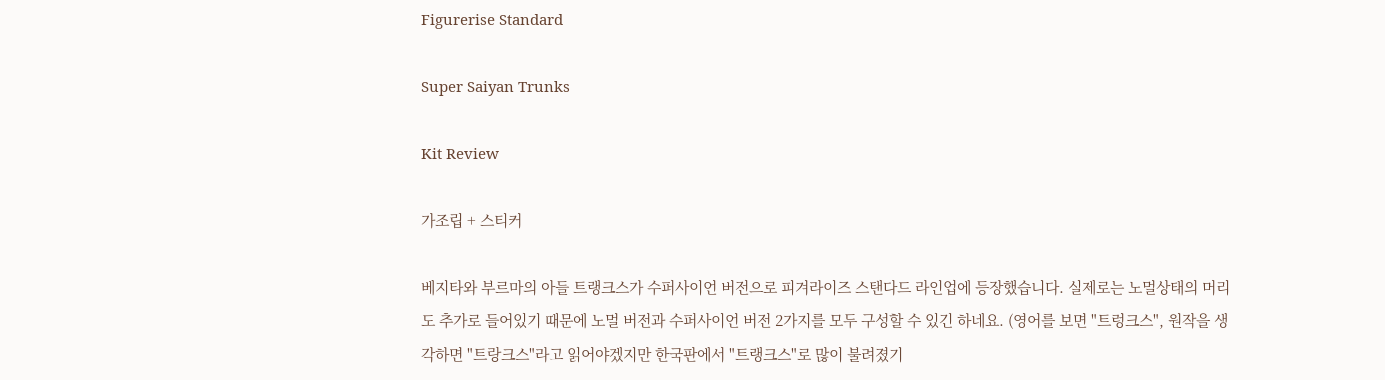Figurerise Standard

Super Saiyan Trunks

Kit Review

가조립 + 스티커

베지타와 부르마의 아들 트랭크스가 수퍼사이언 버전으로 피겨라이즈 스탠다드 라인업에 등장했습니다. 실제로는 노멀상태의 머리도 추가로 들어있기 때문에 노멀 버전과 수퍼사이언 버전 2가지를 모두 구성할 수 있긴 하네요. (영어를 보면 "트렁크스", 원작을 생각하면 "트랑크스"라고 읽어야겠지만 한국판에서 "트랭크스"로 많이 불려졌기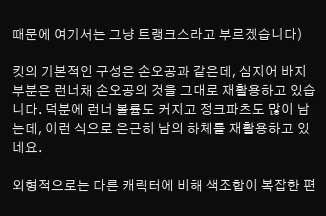때문에 여기서는 그냥 트랭크스라고 부르겠습니다)

킷의 기본적인 구성은 손오공과 같은데, 심지어 바지 부분은 런너채 손오공의 것을 그대로 재활용하고 있습니다. 덕분에 런너 볼륨도 커지고 정크파츠도 많이 남는데, 이런 식으로 은근히 남의 하체를 재활용하고 있네요.

외형적으로는 다른 캐릭터에 비해 색조합이 복잡한 편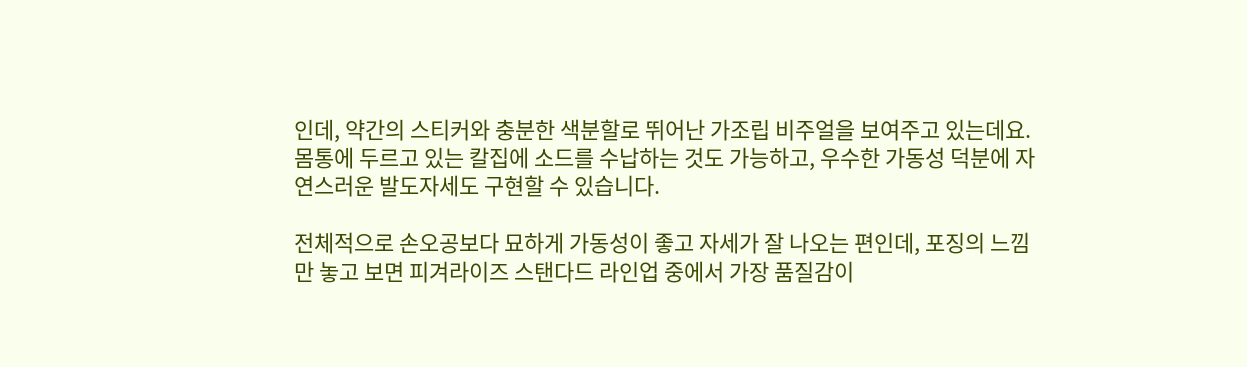인데, 약간의 스티커와 충분한 색분할로 뛰어난 가조립 비주얼을 보여주고 있는데요. 몸통에 두르고 있는 칼집에 소드를 수납하는 것도 가능하고, 우수한 가동성 덕분에 자연스러운 발도자세도 구현할 수 있습니다.

전체적으로 손오공보다 묘하게 가동성이 좋고 자세가 잘 나오는 편인데, 포징의 느낌만 놓고 보면 피겨라이즈 스탠다드 라인업 중에서 가장 품질감이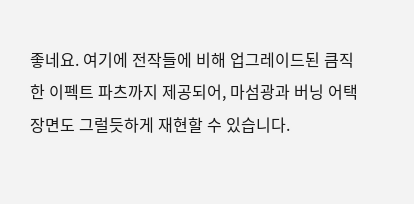좋네요. 여기에 전작들에 비해 업그레이드된 큼직한 이펙트 파츠까지 제공되어, 마섬광과 버닝 어택 장면도 그럴듯하게 재현할 수 있습니다.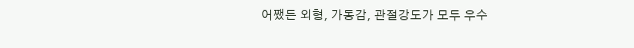어쨌든 외형, 가동감, 관절강도가 모두 우수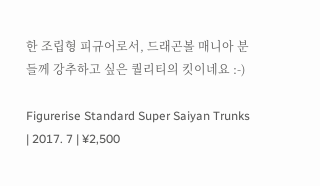한 조립형 피규어로서, 드래곤볼 매니아 분들께 강추하고 싶은 퀄리티의 킷이네요 :-)

Figurerise Standard Super Saiyan Trunks | 2017. 7 | ¥2,500